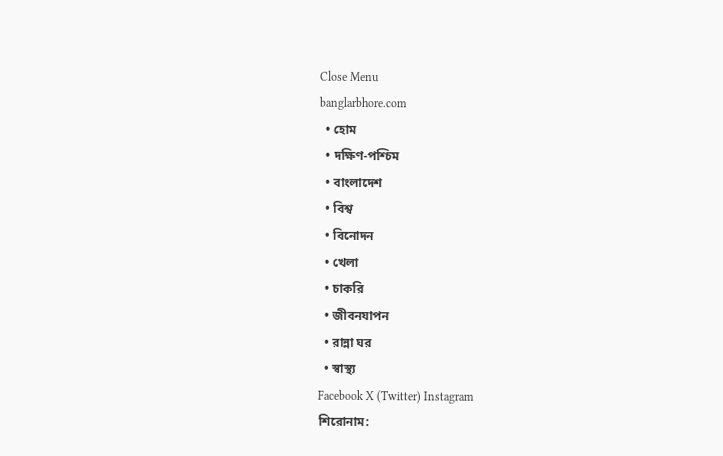Close Menu
banglarbhore.com
  • হোম
  • দক্ষিণ-পশ্চিম
  • বাংলাদেশ
  • বিশ্ব
  • বিনোদন
  • খেলা
  • চাকরি
  • জীবনযাপন
  • রান্না ঘর
  • স্বাস্থ্য
Facebook X (Twitter) Instagram
শিরোনাম: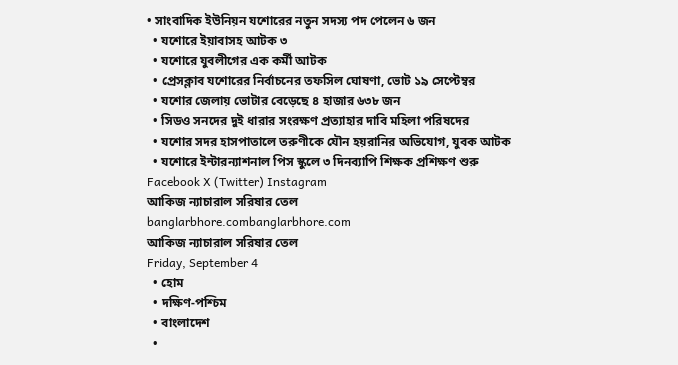• সাংবাদিক ইউনিয়ন যশোরের নতুন সদস্য পদ পেলেন ৬ জন
  • যশোরে ইয়াবাসহ আটক ৩
  • যশোরে যুবলীগের এক কর্মী আটক
  • প্রেসক্লাব যশোরের নির্বাচনের তফসিল ঘোষণা, ভোট ১৯ সেপ্টেম্বর
  • যশোর জেলায় ভোটার বেড়েছে ৪ হাজার ৬৩৮ জন
  • সিডও সনদের দুই ধারার সংরক্ষণ প্রত্যাহার দাবি মহিলা পরিষদের
  • যশোর সদর হাসপাতালে তরুণীকে যৌন হয়রানির অভিযোগ, যুবক আটক
  • যশোরে ইন্টারন্যাশনাল পিস স্কুলে ৩ দিনব্যাপি শিক্ষক প্রশিক্ষণ শুরু
Facebook X (Twitter) Instagram
আকিজ ন্যাচারাল সরিষার তেল
banglarbhore.combanglarbhore.com
আকিজ ন্যাচারাল সরিষার তেল
Friday, September 4
  • হোম
  • দক্ষিণ-পশ্চিম
  • বাংলাদেশ
  •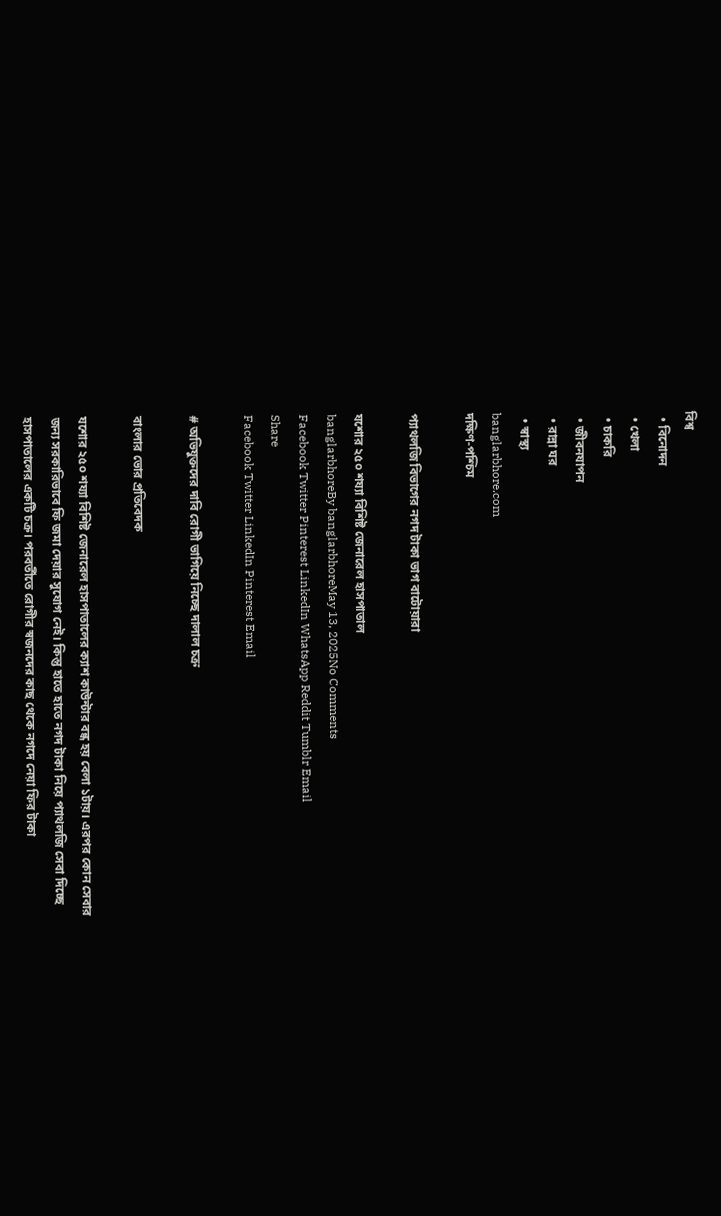বিশ্ব
  • বিনোদন
  • খেলা
  • চাকরি
  • জীবনযাপন
  • রান্না ঘর
  • স্বাস্থ্য
banglarbhore.com
দক্ষিণ-পশ্চিম

প্যাথলজি বিভাগের নগদ টাকা ভাগ বাটোয়ারা

যশোর ২৫০ শয্যা বিশিষ্ট জেনারেল হাসপাতাল
banglarbhoreBy banglarbhoreMay 13, 2025No Comments
Facebook Twitter Pinterest LinkedIn WhatsApp Reddit Tumblr Email
Share
Facebook Twitter LinkedIn Pinterest Email

# অভিযুক্তদের দাবি রোগী ভাগিয়ে নিচ্ছে দালাল চক্র

বাংলার ভোর প্রতিবেদক

যশোর ২৫০ শয্যা বিশিষ্ট জেনারেল হাসপাতালের ক্যাশ কাউন্টার বন্ধ হয় বেলা ১টায়। এরপর কোন সেবার জন্য সরকারিভাবে ফি জমা দেয়ার সুযোগ নেই। কিন্তু হাতে হাতে নগদ টাকা নিয়ে প্যাথলজি সেবা দিচ্ছে হাসপাতালের একটি চক্র। পরবর্তীতে রোগীর স্বজনদের কাছ থেকে নগদে নেয়া ফির টাকা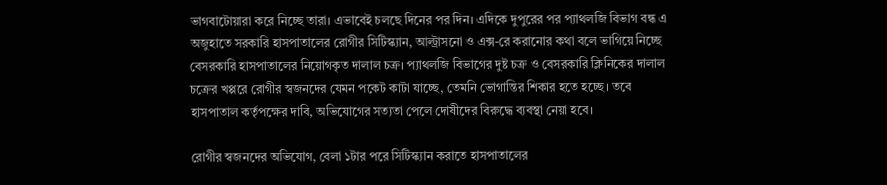ভাগবাটোয়ারা করে নিচ্ছে তারা। এভাবেই চলছে দিনের পর দিন। এদিকে দুপুরের পর প্যাথলজি বিভাগ বন্ধ এ অজুহাতে সরকারি হাসপাতালের রোগীর সিটিস্ক্যান, আল্ট্রাসনো ও এক্স-রে করানোর কথা বলে ভাগিয়ে নিচ্ছে বেসরকারি হাসপাতালের নিয়োগকৃত দালাল চক্র। প্যাথলজি বিভাগের দুষ্ট চক্র ও বেসরকারি ক্লিনিকের দালাল চক্রের খপ্পরে রোগীর স্বজনদের যেমন পকেট কাটা যাচ্ছে, তেমনি ভোগান্তির শিকার হতে হচ্ছে। তবে হাসপাতাল কর্তৃপক্ষের দাবি, অভিযোগের সত্যতা পেলে দোষীদের বিরুদ্ধে ব্যবস্থা নেয়া হবে।

রোগীর স্বজনদের অভিযোগ, বেলা ১টার পরে সিটিস্ক্যান করাতে হাসপাতালের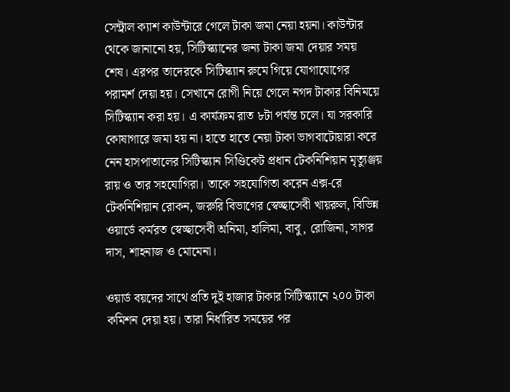সেন্ট্রাল ক্যাশ কাউন্টারে গেলে টাকা জমা নেয়া হয়না। কাউন্টার থেকে জানানো হয়, সিটিস্ক্যানের জন্য টাকা জমা দেয়ার সময় শেষ। এরপর তাদেরকে সিটিস্ক্যান রুমে গিয়ে যোগাযোগের পরামর্শ দেয়া হয়। সেখানে রোগী নিয়ে গেলে নগদ টাকার বিনিময়ে সিটিস্ক্যান করা হয়। এ কার্যক্রম রাত ৮টা পর্যন্ত চলে। যা সরকারি কোষাগারে জমা হয় না। হাতে হাতে নেয়া টাকা ভাগবাটোয়ারা করে নেন হাসপাতালের সিটিস্ক্যান সিণ্ডিকেট প্রধান টেকনিশিয়ান মৃত্যুঞ্জয় রায় ও তার সহযোগিরা। তাকে সহযোগিতা করেন এক্স-রে টেকনিশিয়ান রোকন, জরুরি বিভাগের স্বেচ্ছাসেবী খায়রুল, বিভিন্ন ওয়ার্ডে কর্মরত স্বেচ্ছাসেবী অনিমা, হালিমা, বাবু, রোজিনা, সাগর দাস, শাহনাজ ও মোমেনা।

ওয়ার্ড বয়দের সাথে প্রতি দুই হাজার টাকার সিটিস্ক্যানে ২০০ টাকা কমিশন দেয়া হয়। তারা নির্ধারিত সময়ের পর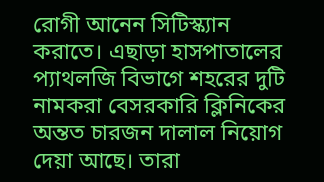রোগী আনেন সিটিস্ক্যান করাতে। এছাড়া হাসপাতালের প্যাথলজি বিভাগে শহরের দুটি নামকরা বেসরকারি ক্লিনিকের অন্তত চারজন দালাল নিয়োগ দেয়া আছে। তারা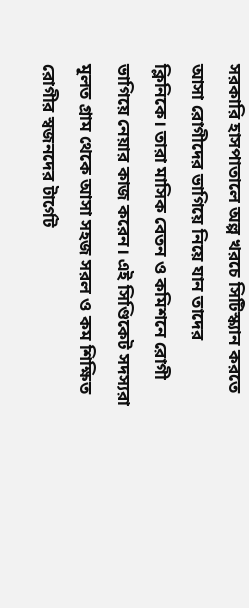সরকারি হাসপাতালে অল্প খরচে সিটিস্ক্যান করতে আসা রোগীদের ভাগিয়ে নিয়ে যান তাদের ক্লিনিকে। তারা মাসিক বেতন ও কমিশনে রোগী ভাগিয়ে নেয়ার কাজ করেন। এই সিণ্ডিকেট সদস্যরা মূলত গ্রাম থেকে আসা সহজ সরল ও কম শিক্ষিত রোগীর স্বজনদের টার্গেট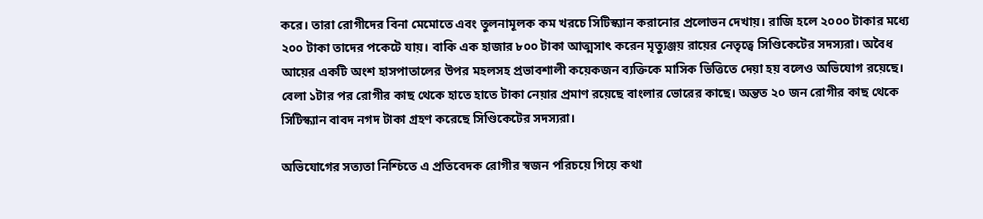করে। তারা রোগীদের বিনা মেমোতে এবং তুলনামূলক কম খরচে সিটিস্ক্যান করানোর প্রলোভন দেখায়। রাজি হলে ২০০০ টাকার মধ্যে ২০০ টাকা তাদের পকেটে যায়। বাকি এক হাজার ৮০০ টাকা আত্মসাৎ করেন মৃত্যুঞ্জয় রায়ের নেতৃত্বে সিণ্ডিকেটের সদস্যরা। অবৈধ আয়ের একটি অংশ হাসপাতালের উপর মহলসহ প্রভাবশালী কয়েকজন ব্যক্তিকে মাসিক ভিত্তিতে দেয়া হয় বলেও অভিযোগ রয়েছে। বেলা ১টার পর রোগীর কাছ থেকে হাতে হাতে টাকা নেয়ার প্রমাণ রয়েছে বাংলার ভোরের কাছে। অন্তত ২০ জন রোগীর কাছ থেকে সিটিস্ক্যান বাবদ নগদ টাকা গ্রহণ করেছে সিণ্ডিকেটের সদস্যরা।

অভিযোগের সত্যতা নিশ্চিতে এ প্রতিবেদক রোগীর স্বজন পরিচয়ে গিয়ে কথা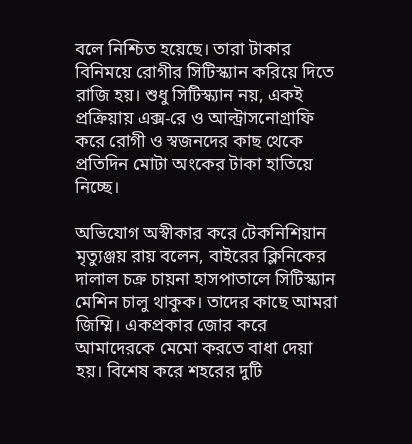বলে নিশ্চিত হয়েছে। তারা টাকার বিনিময়ে রোগীর সিটিস্ক্যান করিয়ে দিতে রাজি হয়। শুধু সিটিস্ক্যান নয়, একই প্রক্রিয়ায় এক্স-রে ও আল্ট্রাসনোগ্রাফি করে রোগী ও স্বজনদের কাছ থেকে প্রতিদিন মোটা অংকের টাকা হাতিয়ে নিচ্ছে।

অভিযোগ অস্বীকার করে টেকনিশিয়ান মৃত্যুঞ্জয় রায় বলেন, বাইরের ক্লিনিকের দালাল চক্র চায়না হাসপাতালে সিটিস্ক্যান মেশিন চালু থাকুক। তাদের কাছে আমরা জিম্মি। একপ্রকার জোর করে আমাদেরকে মেমো করতে বাধা দেয়া হয়। বিশেষ করে শহরের দুটি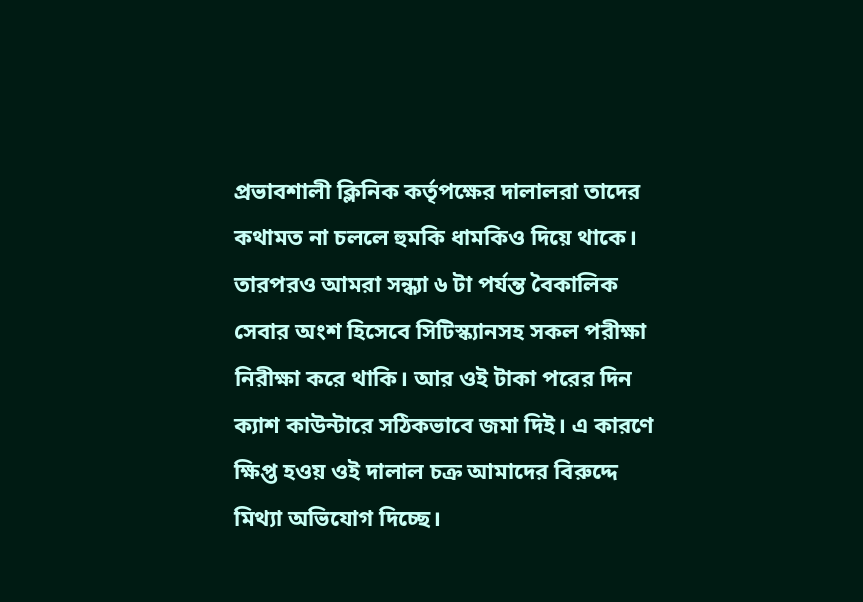প্রভাবশালী ক্লিনিক কর্তৃপক্ষের দালালরা তাদের কথামত না চললে হুমকি ধামকিও দিয়ে থাকে। তারপরও আমরা সন্ধ্যা ৬ টা পর্যন্ত বৈকালিক সেবার অংশ হিসেবে সিটিস্ক্যানসহ সকল পরীক্ষা নিরীক্ষা করে থাকি। আর ওই টাকা পরের দিন ক্যাশ কাউন্টারে সঠিকভাবে জমা দিই। এ কারণে ক্ষিপ্ত হওয় ওই দালাল চক্র আমাদের বিরুদ্দে মিথ্যা অভিযোগ দিচ্ছে।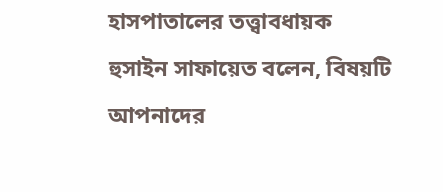হাসপাতালের তত্ত্বাবধায়ক হুসাইন সাফায়েত বলেন, বিষয়টি আপনাদের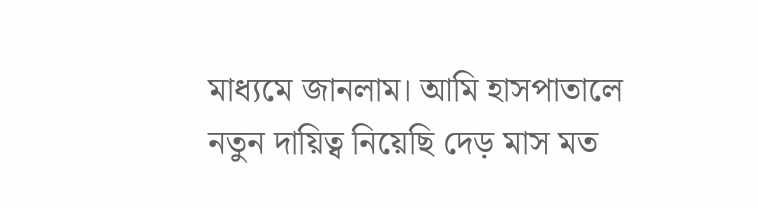মাধ্যমে জানলাম। আমি হাসপাতালে নতুন দায়িত্ব নিয়েছি দেড় মাস মত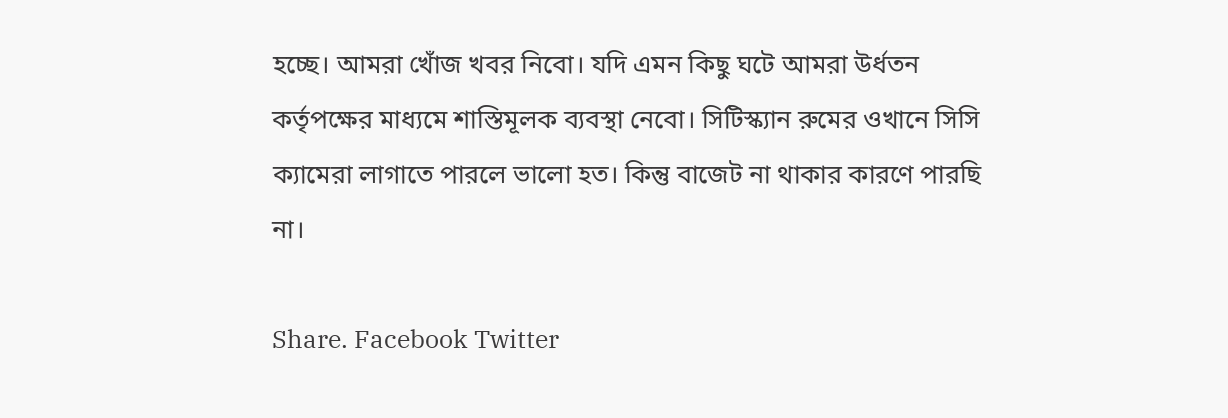হচ্ছে। আমরা খোঁজ খবর নিবো। যদি এমন কিছু ঘটে আমরা উর্ধতন কর্তৃপক্ষের মাধ্যমে শাস্তিমূলক ব্যবস্থা নেবো। সিটিস্ক্যান রুমের ওখানে সিসি ক্যামেরা লাগাতে পারলে ভালো হত। কিন্তু বাজেট না থাকার কারণে পারছি না।

Share. Facebook Twitter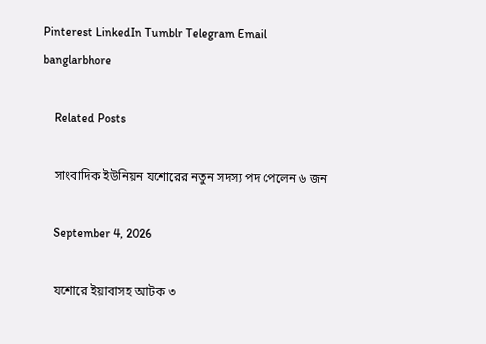Pinterest LinkedIn Tumblr Telegram Email
banglarbhore

    Related Posts

    সাংবাদিক ইউনিয়ন যশোরের নতুন সদস্য পদ পেলেন ৬ জন

    September 4, 2026

    যশোরে ইয়াবাসহ আটক ৩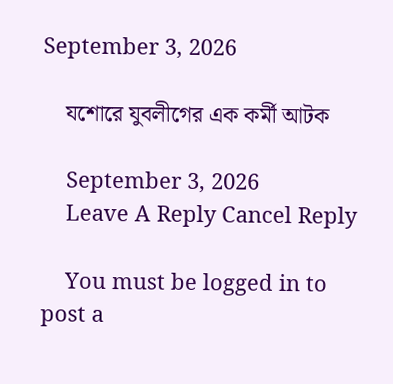September 3, 2026

    যশোরে যুবলীগের এক কর্মী আটক

    September 3, 2026
    Leave A Reply Cancel Reply

    You must be logged in to post a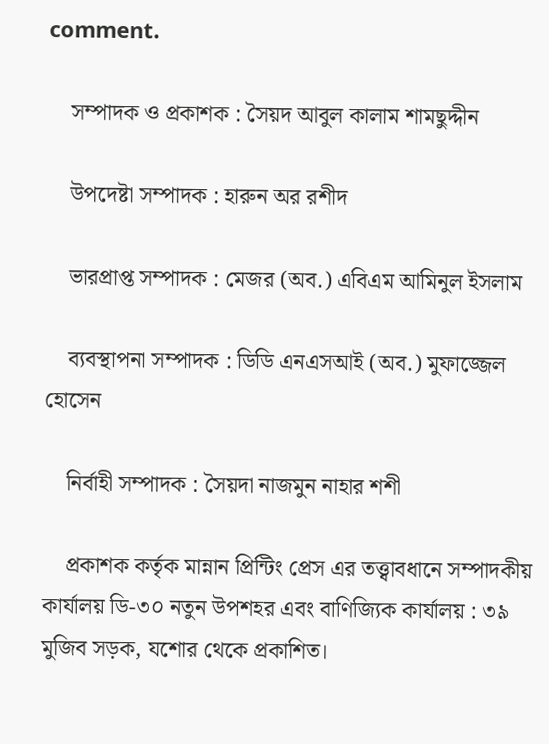comment.

    সম্পাদক ও প্রকাশক : সৈয়দ আবুল কালাম শামছুদ্দীন

    উপদেষ্টা সম্পাদক : হারুন অর রশীদ

    ভারপ্রাপ্ত সম্পাদক : মেজর (অব.) এবিএম আমিনুল ইসলাম

    ব্যবস্থাপনা সম্পাদক : ডিডি এনএসআই (অব.) মুফাজ্জেল হোসেন

    নির্বাহী সম্পাদক : সৈয়দা নাজমুন নাহার শশী

    প্রকাশক কর্তৃক মান্নান প্রিন্টিং প্রেস এর তত্ত্বাবধানে সম্পাদকীয় কার্যালয় ডি-৩০ নতুন উপশহর এবং বাণিজ্যিক কার্যালয় : ৩৯ মুজিব সড়ক, যশোর থেকে প্রকাশিত।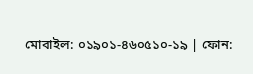মোবাইল: ০১৯০১-৪৬০৫১০-১৯ | ফোন: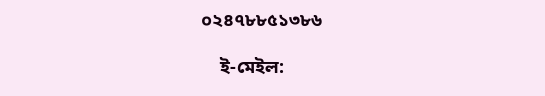০২৪৭৮৮৫১৩৮৬

    ই-মেইল: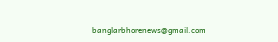banglarbhorenews@gmail.com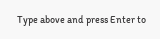Type above and press Enter to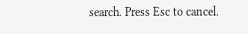search. Press Esc to cancel.